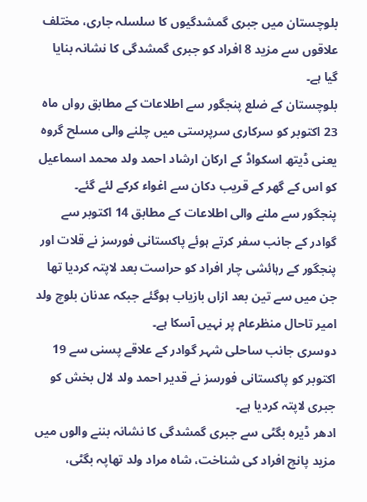بلوچستان میں جبری گمشدگیوں کا سلسلہ جاری، مختلف علاقوں سے مزید 8 افراد کو جبری گمشدگی کا نشانہ بنایا گیا ہے۔
بلوچستان کے ضلع پنجگور سے اطلاعات کے مطابق رواں ماہ 23 اکتوبر کو سرکاری سرپرستی میں چلنے والی مسلح گروہ یعنی ڈیتھ اسکواڈ کے ارکان ارشاد احمد ولد محمد اسماعیل کو اس کے گھر کے قریب دکان سے اغواء کرکے لئے گئے۔
پنجگور سے ملنے والی اطلاعات کے مطابق 14 اکتوبر سے گوادر کے جانب سفر کرتے ہوئے پاکستانی فورسز نے قلات اور پنجگور کے رہائشی چار افراد کو حراست بعد لاپتہ کردیا تھا جن میں سے تین بعد ازاں بازیاب ہوگئے جبکہ عدنان بلوچ ولد امیر تاحال منظرعام پر نہیں آسکا ہے۔
دوسری جانب ساحلی شہر گوادر کے علاقے پسنی سے 19 اکتوبر کو پاکستانی فورسز نے قدیر احمد ولد لال بخش کو جبری لاپتہ کردیا ہے۔
ادھر ڈیرہ بگٹی سے جبری گمشدگی کا نشانہ بننے والوں میں مزید پانچ افراد کی شناخت، شاہ مراد ولد تھاپہ بگٹی،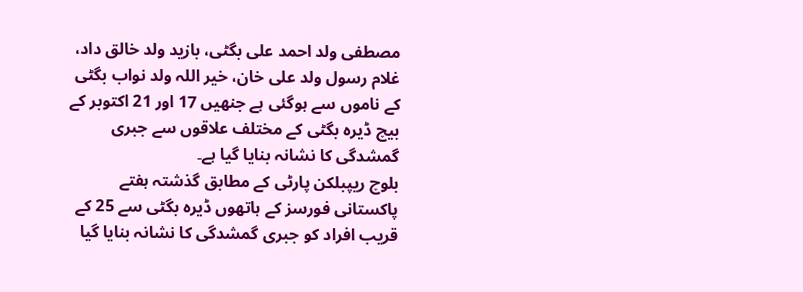مصطفی ولد احمد علی بگٹی، بازید ولد خالق داد، غلام رسول ولد علی خان، خیر اللہ ولد نواب بگٹی کے ناموں سے ہوگئی ہے جنھیں 17 اور 21 اکتوبر کے بیچ ڈیرہ بگٹی کے مختلف علاقوں سے جبری گمشدگی کا نشانہ بنایا گیا ہے۔
بلوچ ریپبلکن پارٹی کے مطابق گذشتہ ہفتے پاکستانی فورسز کے ہاتھوں ڈیرہ بگٹی سے 25 کے قریب افراد کو جبری گمشدگی کا نشانہ بنایا گیا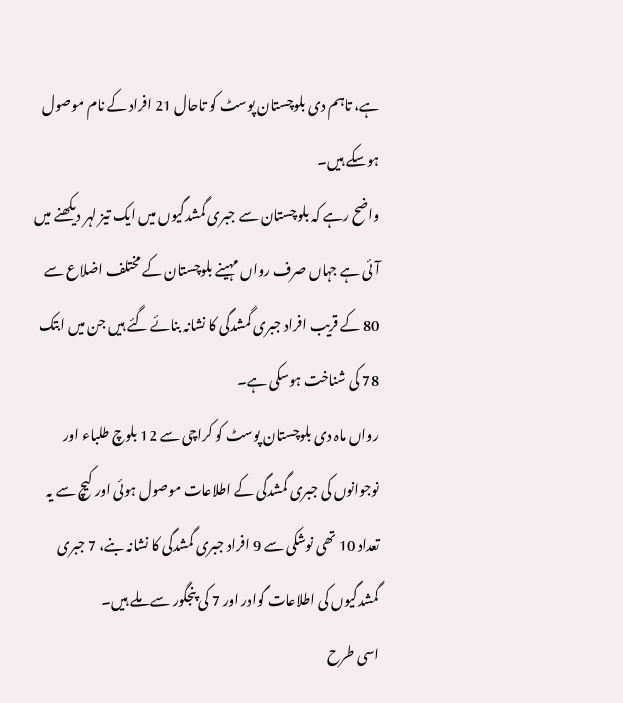ہے، تاہم دی بلوچستان پوسٹ کو تاحال 21 افراد کے نام موصول ہوسکے ہیں۔
واضح رہے کہ بلوچستان سے جبری گمشدگیوں میں ایک تیز لہر دیکھنے میں آئی ہے جہاں صرف رواں مہینے بلوچستان کے مختلف اضلاع سے 80 کے قریب افراد جبری گمشدگی کا نشانہ بنائے گئے ہیں جن میں ابتک 78 کی شناخت ہوسکی ہے۔
رواں ماہ دی بلوچستان پوسٹ کو کراچی سے 12 بلوچ طلباء اور نوجوانوں کی جبری گمشدگی کے اطلاعات موصول ہوئی اور کیچ سے یہ تعداد 10 تھی نوشکی سے 9 افراد جبری گمشدگی کا نشانہ بنے، 7 جبری گمشدگیوں کی اطلاعات گوادر اور 7 کی پنجگور سے ملے ہیں۔
اسی طرح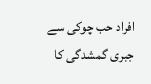افراد حب چوکی سے جبری گمشدگی کا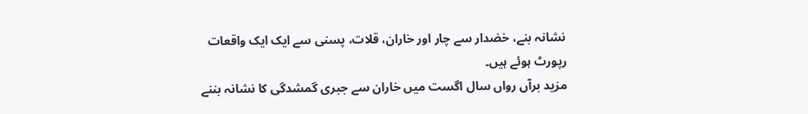نشانہ بنے، خضدار سے چار اور خاران، قلات، پسنی سے ایک ایک واقعات رپورٹ ہوئے ہیں۔
مزید برآں رواں سال اگست میں خاران سے جبری گمشدگی کا نشانہ بننے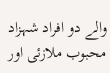والے دو افراد شہزاد محبوب ملازئی اور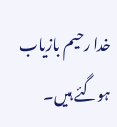خدا رحیم بازیاب ہوگئے ہیں۔